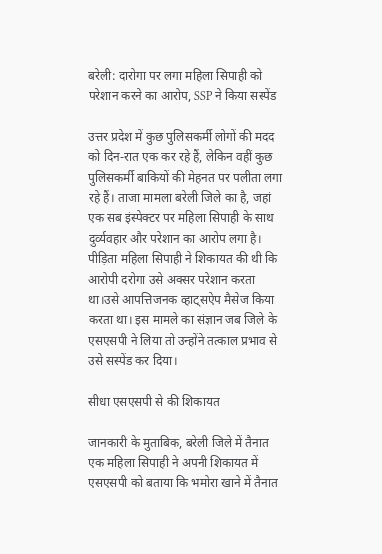बरेली: दारोगा पर लगा महिला सिपाही को परेशान करने का आरोप, SSP ने किया सस्पेंड

उत्तर प्रदेश में कुछ पुलिसकर्मी लोगों की मदद को दिन-रात एक कर रहे हैं, लेकिन वहीं कुछ पुलिसकर्मी बाकियों की मेहनत पर पलीता लगा रहे हैं। ताजा मामला बरेली जिले का है, जहां एक सब इंस्पेक्टर पर महिला सिपाही के साथ दुर्व्यवहार और परेशान का आरोप लगा है। पीड़िता महिला सिपाही ने शिकायत की थी कि आरोपी दरोगा उसे अक्सर परेशान करता था।उसे आपत्तिजनक व्हाट्सऐप मैसेज किया करता था। इस मामले का संज्ञान जब जिले के एसएसपी ने लिया तो उन्होंने तत्काल प्रभाव से उसे सस्पेंड कर दिया।

सीधा एसएसपी से की शिकायत

जानकारी के मुताबिक, बरेली जिले में तैनात एक महिला सिपाही ने अपनी शिकायत में एसएसपी को बताया कि भमोरा खाने में तैनात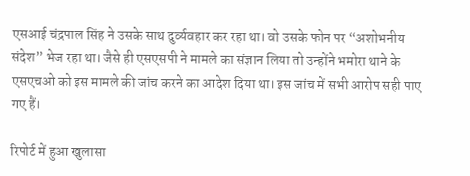एसआई चंद्रपाल सिंह ने उसके साथ दुर्व्यवहार कर रहा था। वो उसके फोन पर “अशोभनीय संदेश” भेज रहा था। जैसे ही एसएसपी ने मामले का संज्ञान लिया तो उन्होंने भमोरा थाने के एसएचओ को इस मामले की जांच करने का आदेश दिया था। इस जांच में सभी आरोप सही पाए गए हैं।

रिपोर्ट में हुआ खुलासा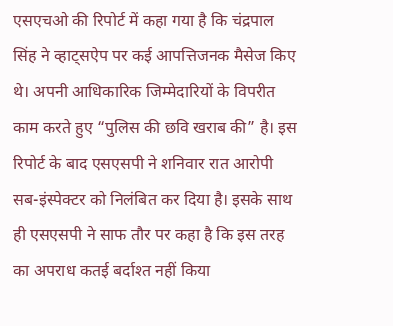एसएचओ की रिपोर्ट में कहा गया है कि चंद्रपाल सिंह ने व्हाट्सऐप पर कई आपत्तिजनक मैसेज किए थे। अपनी आधिकारिक जिम्मेदारियों के विपरीत काम करते हुए “पुलिस की छवि खराब की” है। इस रिपोर्ट के बाद एसएसपी ने शनिवार रात आरोपी सब-इंस्पेक्टर को निलंबित कर दिया है। इसके साथ ही एसएसपी ने साफ तौर पर कहा है कि इस तरह का अपराध कतई बर्दाश्त नहीं किया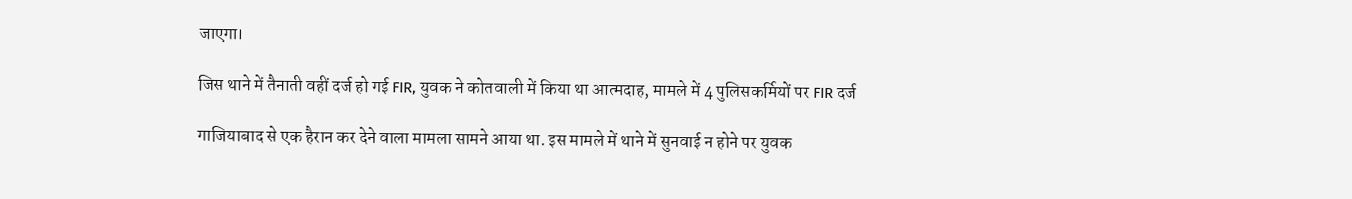जाएगा।

जिस थाने में तैनाती वहीं दर्ज हो गई FIR, युवक ने कोतवाली में किया था आत्मदाह, मामले में 4 पुलिसकर्मियों पर FIR दर्ज

गाजियाबाद से एक हैरान कर देने वाला मामला सामने आया था. इस मामले में थाने में सुनवाई न होने पर युवक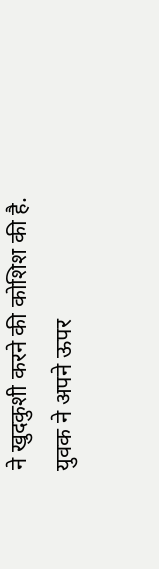ने खुदकुशी करने की कोशिश की है. युवक ने अपने ऊपर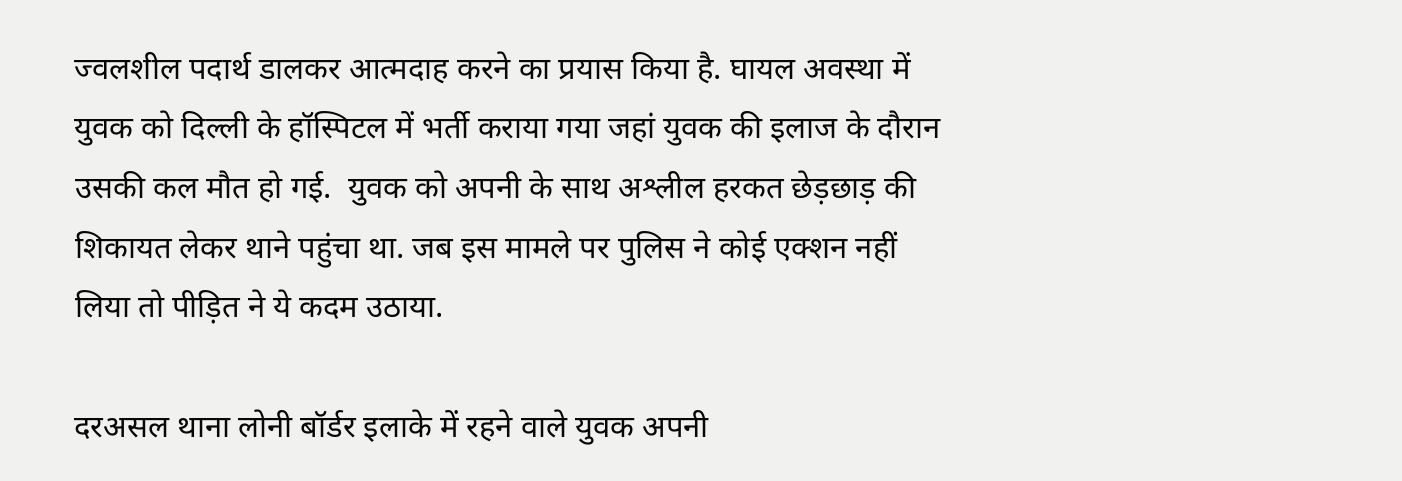ज्वलशील पदार्थ डालकर आत्मदाह करने का प्रयास किया है. घायल अवस्था में युवक को दिल्ली के हॉस्पिटल में भर्ती कराया गया जहां युवक की इलाज के दौरान उसकी कल मौत हो गई.  युवक को अपनी के साथ अश्लील हरकत छेड़छाड़ की शिकायत लेकर थाने पहुंचा था. जब इस मामले पर पुलिस ने कोई एक्शन नहीं लिया तो पीड़ित ने ये कदम उठाया.

दरअसल थाना लोनी बॉर्डर इलाके में रहने वाले युवक अपनी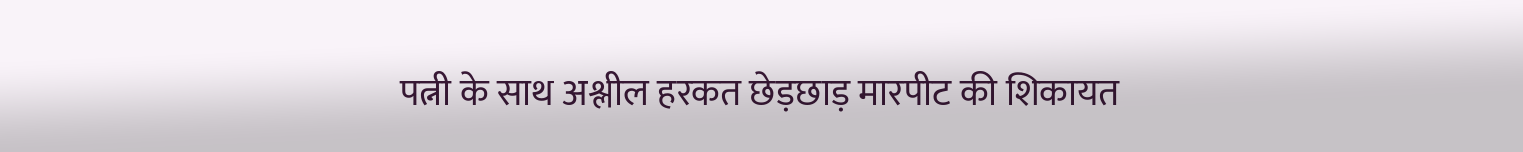पत्नी के साथ अश्लील हरकत छेड़छाड़ मारपीट की शिकायत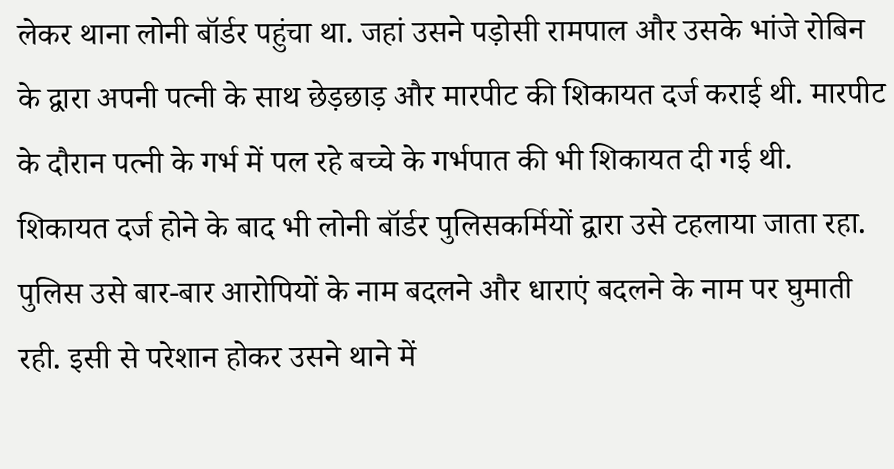लेकर थाना लोनी बॉर्डर पहुंचा था. जहां उसने पड़ोसी रामपाल और उसके भांजे रोबिन के द्वारा अपनी पत्नी के साथ छेड़छाड़ और मारपीट की शिकायत दर्ज कराई थी. मारपीट के दौरान पत्नी के गर्भ में पल रहे बच्चे के गर्भपात की भी शिकायत दी गई थी.  शिकायत दर्ज होने के बाद भी लोनी बॉर्डर पुलिसकर्मियों द्वारा उसे टहलाया जाता रहा. पुलिस उसे बार-बार आरोपियों के नाम बदलने और धाराएं बदलने के नाम पर घुमाती रही. इसी से परेशान होकर उसने थाने में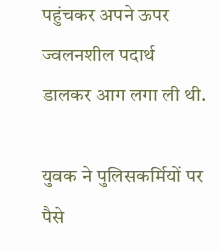पहुंचकर अपने ऊपर ज्वलनशील पदार्थ डालकर आग लगा ली थी.

युवक ने पुलिसकर्मियों पर पैसे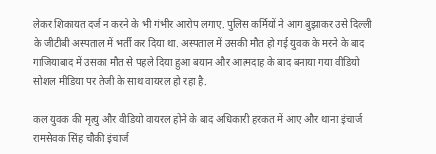लेकर शिकायत दर्ज न करने के भी गंभीर आरोप लगाए. पुलिस कर्मियों ने आग बुझाकर उसे दिल्ली के जीटीबी अस्पताल में भर्ती कर दिया था. अस्पताल में उसकी मौत हो गई युवक के मरने के बाद गाजियाबाद में उसका मौत से पहले दिया हुआ बयान और आत्मदाह के बाद बनाया गया वीडियो सोशल मीडिया पर तेजी के साथ वायरल हो रहा है.

कल युवक की मृत्यु और वीडियो वायरल होने के बाद अधिकारी हरकत में आए और थाना इंचार्ज रामसेवक सिंह चौकी इंचार्ज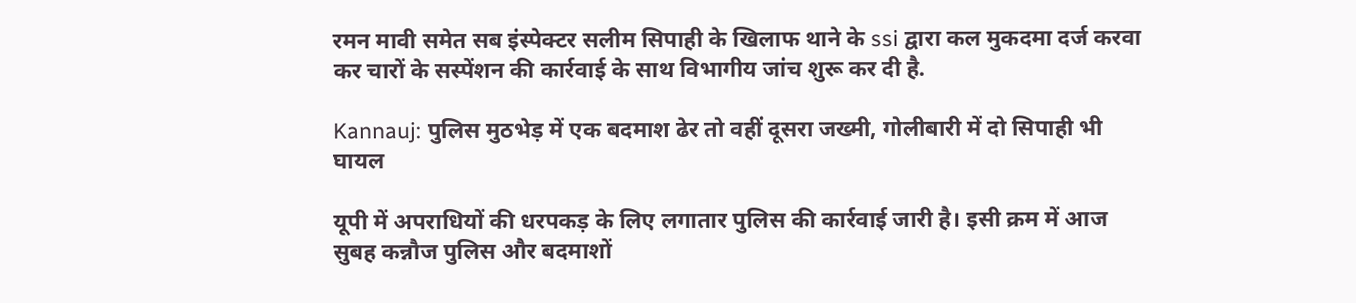रमन मावी समेत सब इंस्पेक्टर सलीम सिपाही के खिलाफ थाने के ssi द्वारा कल मुकदमा दर्ज करवा कर चारों के सस्पेंशन की कार्रवाई के साथ विभागीय जांच शुरू कर दी है.

Kannauj: पुलिस मुठभेड़ में एक बदमाश ढेर तो वहीं दूसरा जख्मी, गोलीबारी में दो सिपाही भी घायल

यूपी में अपराधियों की धरपकड़ के लिए लगातार पुलिस की कार्रवाई जारी है। इसी क्रम में आज सुबह कन्नौज पुलिस और बदमाशों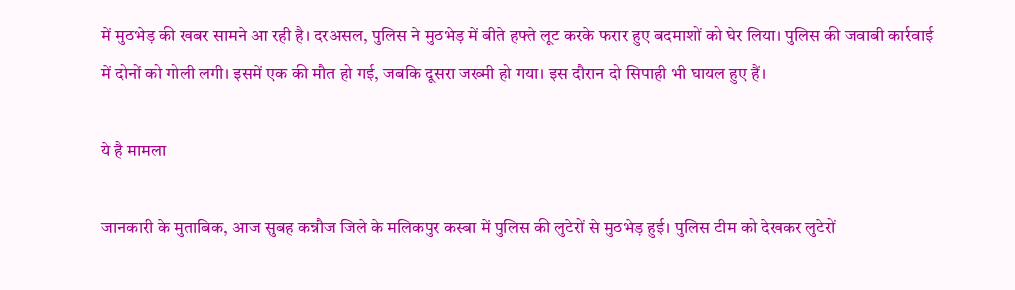में मुठभेड़ की खबर सामने आ रही है। दरअसल, पुलिस ने मुठभेड़ में बीते हफ्ते लूट करके फरार हुए बदमाशों को घेर लिया। पुलिस की जवाबी कार्रवाई में दोनों को गोली लगी। इसमें एक की मौत हो गई, जबकि दूसरा जख्मी हो गया। इस दौरान दो सिपाही भी घायल हुए हैं।

ये है मामला

जानकारी के मुताबिक, आज सुबह कन्नौज जिले के मलिकपुर कस्बा में पुलिस की लुटेरों से मुठभेड़ हुई। पुलिस टीम को देखकर लुटेरों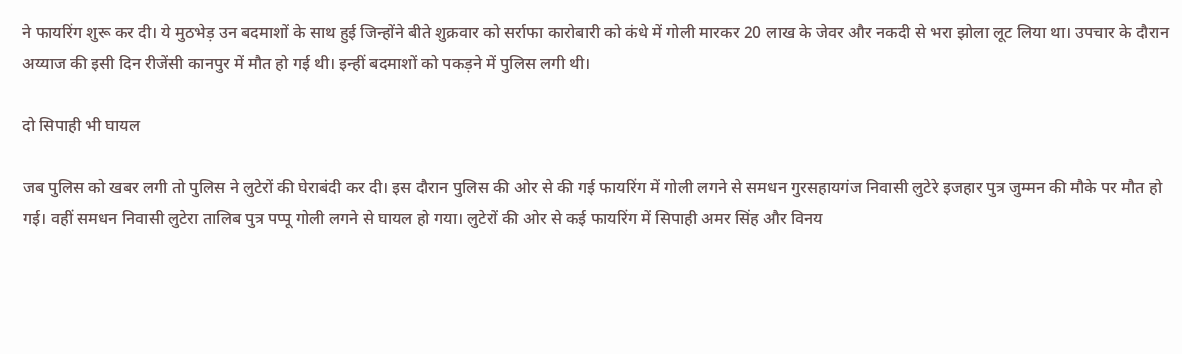ने फायरिंग शुरू कर दी। ये मुठभेड़ उन बदमाशों के साथ हुई जिन्होंने बीते शुक्रवार को सर्राफा कारोबारी को कंधे में गोली मारकर 20 लाख के जेवर और नकदी से भरा झोला लूट लिया था। उपचार के दौरान अय्याज की इसी दिन रीजेंसी कानपुर में मौत हो गई थी। इन्हीं बदमाशों को पकड़ने में पुलिस लगी थी।

दो सिपाही भी घायल

जब पुलिस को खबर लगी तो पुलिस ने लुटेरों की घेराबंदी कर दी। इस दौरान पुलिस की ओर से की गई फायरिंग में गोली लगने से समधन गुरसहायगंज निवासी लुटेरे इजहार पुत्र जुम्मन की मौके पर मौत हो गई। वहीं समधन निवासी लुटेरा तालिब पुत्र पप्पू गोली लगने से घायल हो गया। लुटेरों की ओर से कई फायरिंग में सिपाही अमर सिंह और विनय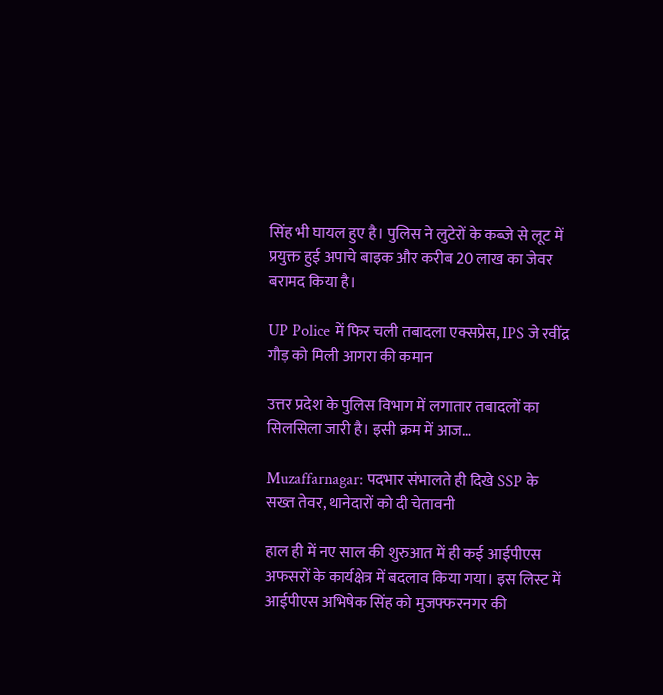सिंह भी घायल हुए है। पुलिस ने लुटेरों के कब्जे से लूट में प्रयुक्त हुई अपाचे बाइक और करीब 20 लाख का जेवर बरामद किया है।

UP Police में फिर चली तबादला एक्सप्रेस, IPS जे रवींद्र गौड़ को मिली आगरा की कमान

उत्तर प्रदेश के पुलिस विभाग में लगातार तबादलों का सिलसिला जारी है। इसी क्रम में आज…

Muzaffarnagar: पदभार संभालते ही दिखे SSP के सख्त तेवर, थानेदारों को दी चेतावनी

हाल ही में नए साल की शुरुआत में ही कई आईपीएस अफसरों के कार्यक्षेत्र में बदलाव किया गया। इस लिस्ट में आईपीएस अभिषेक सिंह को मुजफ्फरनगर की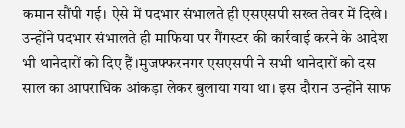कमान सौंपी गई। ऐसे में पदभार संभालते ही एसएसपी सख्त तेवर में दिखे। उन्होंने पदभार संभालते ही माफिया पर गैंगस्टर की कार्रवाई करने के आदेश भी थानेदारों को दिए हैं।मुजफ्फरनगर एसएसपी ने सभी थानेदारों को दस साल का आपराधिक आंकड़ा लेकर बुलाया गया था। इस दौरान उन्होंने साफ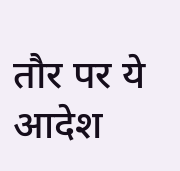तौर पर ये आदेश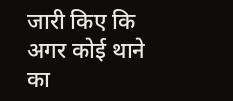जारी किए कि अगर कोई थाने का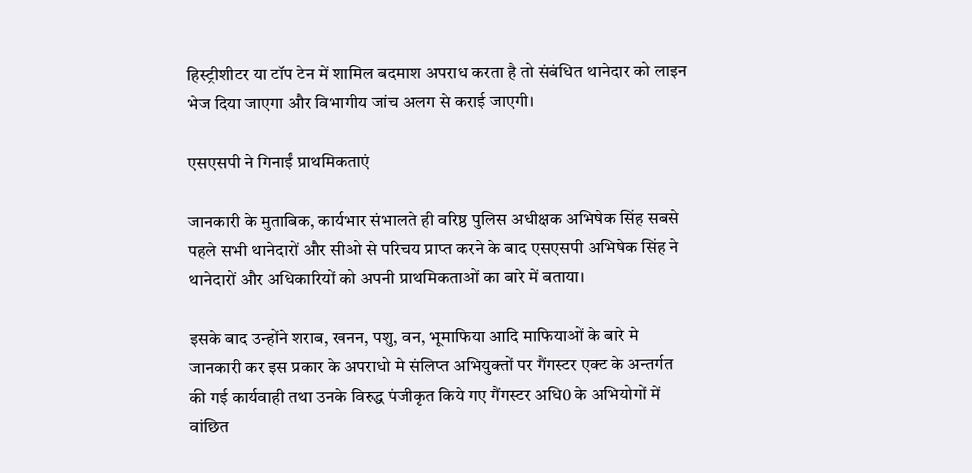हिस्ट्रीशीटर या टॉप टेन में शामिल बदमाश अपराध करता है तो संबंधित थानेदार को लाइन भेज दिया जाएगा और विभागीय जांच अलग से कराई जाएगी।

एसएसपी ने गिनाईं प्राथमिकताएं

जानकारी के मुताबिक, कार्यभार संभालते ही वरिष्ठ पुलिस अधीक्षक अभिषेक सिंह सबसे पहले सभी थानेदारों और सीओ से परिचय प्राप्त करने के बाद एसएसपी अभिषेक सिंह ने थानेदारों और अधिकारियों को अपनी प्राथमिकताओं का बारे में बताया।

इसके बाद उन्होंने शराब, खनन, पशु, वन, भूमाफिया आदि माफियाओं के बारे मे जानकारी कर इस प्रकार के अपराधो मे संलिप्त अभियुक्तों पर गैंगस्टर एक्ट के अन्तर्गत की गई कार्यवाही तथा उनके विरुद्ध पंजीकृत किये गए गैंगस्टर अधि0 के अभियोगों में वांछित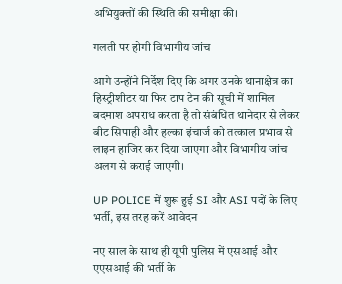अभियुक्तों की स्थिति की समीक्षा की।

गलती पर होगी विभागीय जांच

आगे उन्होंने निर्देश दिए कि अगर उनके थानाक्षेत्र का हिस्ट्रीशीटर या फिर टाप टेन की सूची में शामिल बदमाश अपराध करता है तो संबंधित थानेदार से लेकर बीट सिपाही और हल्का इंचार्ज को तत्काल प्रभाव से लाइन हाजिर कर दिया जाएगा और विभागीय जांच अलग से कराई जाएगी।

UP POLICE में शुरू हुई SI और ASI पदों के लिए भर्ती, इस तरह करें आवेदन

नए साल के साथ ही यूपी पुलिस में एसआई और एएसआई की भर्ती के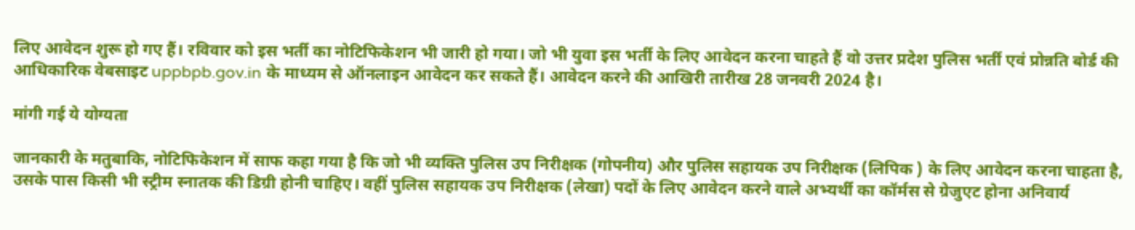लिए आवेदन शुरू हो गए हैं। रविवार को इस भर्ती का नोटिफिकेशन भी जारी हो गया। जो भी युवा इस भर्ती के लिए आवेदन करना चाहते हैं वो उत्तर प्रदेश पुलिस भर्ती एवं प्रोन्नति बोर्ड की आधिकारिक वेबसाइट uppbpb.gov.in के माध्यम से ऑनलाइन आवेदन कर सकते हैं। आवेदन करने की आखिरी तारीख 28 जनवरी 2024 है।

मांगी गई ये योग्यता

जानकारी के मतुबाकि, नोटिफिकेशन में साफ कहा गया है कि जो भी व्यक्ति पुलिस उप निरीक्षक (गोपनीय) और पुलिस सहायक उप निरीक्षक (लिपिक ) के लिए आवेदन करना चाहता है, उसके पास किसी भी स्ट्रीम स्नातक की डिग्री होनी चाहिए। वहीं पुलिस सहायक उप निरीक्षक (लेखा) पदों के लिए आवेदन करने वाले अभ्यर्थी का कॉर्मस से ग्रेजुएट होना अनिवार्य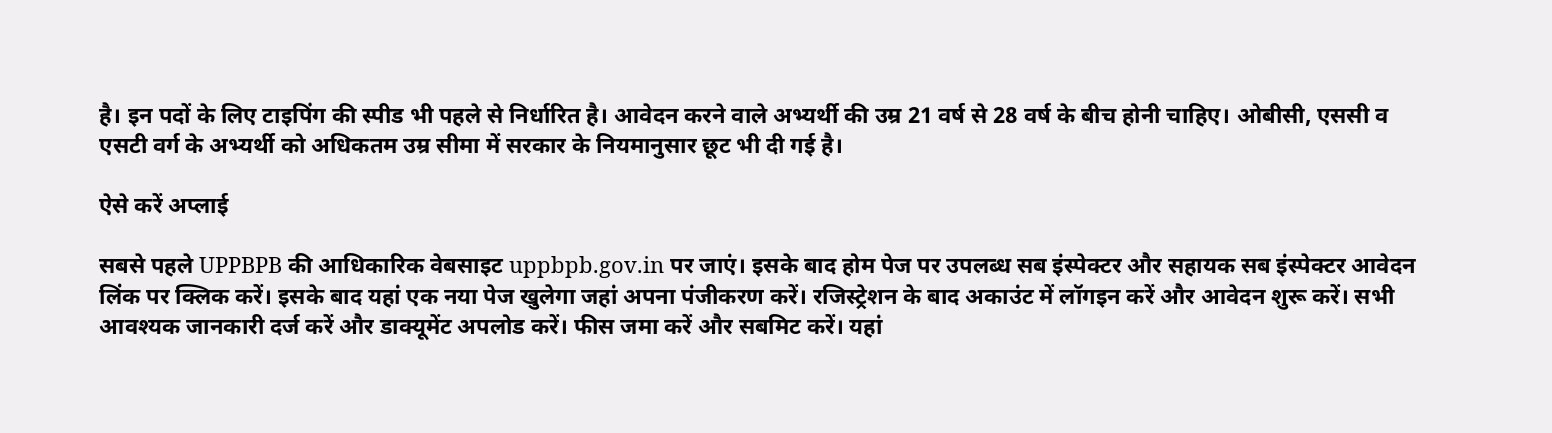है। इन पदों के लिए टाइपिंग की स्पीड भी पहले से निर्धारित है। आवेदन करने वाले अभ्यर्थी की उम्र 21 वर्ष से 28 वर्ष के बीच होनी चाहिए। ओबीसी, एससी व एसटी वर्ग के अभ्यर्थी को अधिकतम उम्र सीमा में सरकार के नियमानुसार छूट भी दी गई है।

ऐसे करें अप्लाई

सबसे पहले UPPBPB की आधिकारिक वेबसाइट uppbpb.gov.in पर जाएं। इसके बाद होम पेज पर उपलब्ध सब इंस्पेक्टर और सहायक सब इंस्पेक्टर आवेदन लिंक पर क्लिक करें। इसके बाद यहां एक नया पेज खुलेगा जहां अपना पंजीकरण करें। रजिस्ट्रेशन के बाद अकाउंट में लॉगइन करें और आवेदन शुरू करें। सभी आवश्यक जानकारी दर्ज करें और डाक्यूमेंट अपलोड करें। फीस जमा करें और सबमिट करें। यहां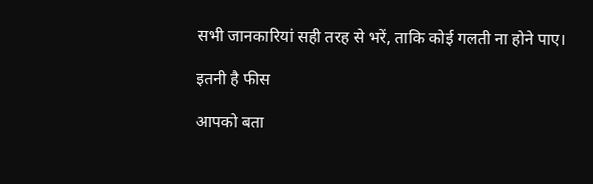सभी जानकारियां सही तरह से भरें, ताकि कोई गलती ना होने पाए।

इतनी है फीस

आपको बता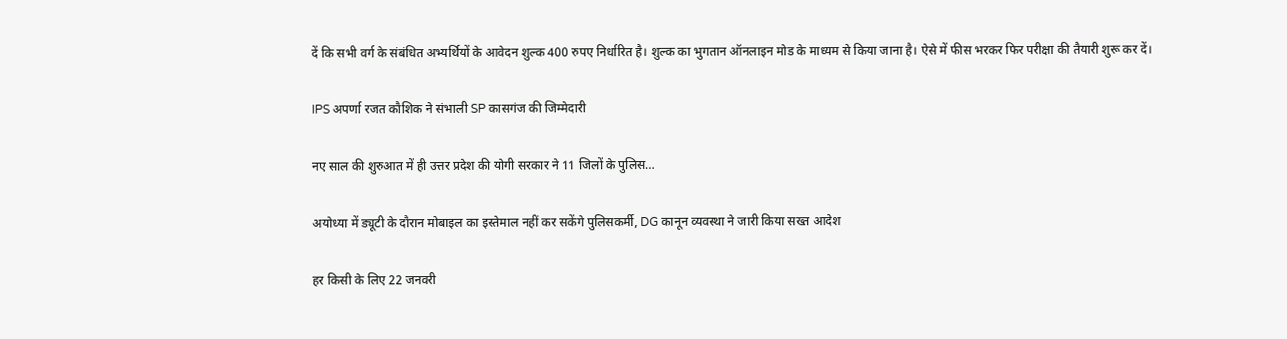दें कि सभी वर्ग के संबंधित अभ्यर्थियों के आवेदन शुल्क 400 रुपए निर्धारित है। शुल्क का भुगतान ऑनलाइन मोड के माध्यम से किया जाना है। ऐसे में फीस भरकर फिर परीक्षा की तैयारी शुरू कर दें।

IPS अपर्णा रजत कौशिक ने संभाली SP कासगंज की जिम्मेदारी

नए साल की शुरुआत में ही उत्तर प्रदेश की योगी सरकार ने 11 जिलों के पुलिस…

अयोध्या में ड्यूटी के दौरान मोबाइल का इस्तेमाल नहीं कर सकेंगे पुलिसकर्मी, DG कानून व्यवस्था ने जारी किया सख्त आदेश

हर किसी के लिए 22 जनवरी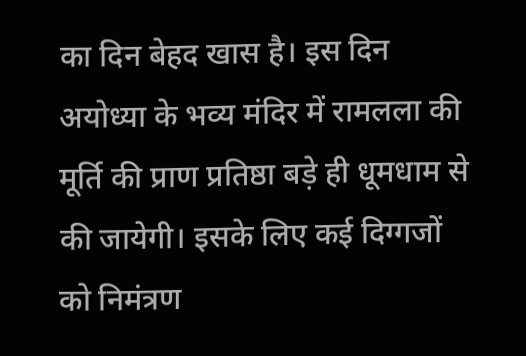का दिन बेहद खास है। इस दिन अयोध्या के भव्य मंदिर में रामलला की मूर्ति की प्राण प्रतिष्ठा बड़े ही धूमधाम से की जायेगी। इसके लिए कई दिग्गजों को निमंत्रण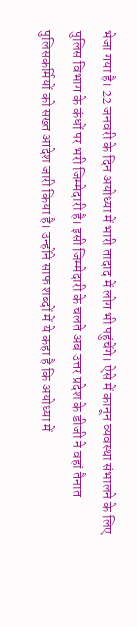भेजा गया है। 22 जनवरी के दिन अयोध्या में भारी तादाद में लोग भी पहुंचेंगे। ऐसे में कानून व्यवस्था संभालने के लिए पुलिस विभाग के कंधों पर भरी जिम्मेदारी है। इसी जिम्मेदारी के चलते अब उत्तर प्रदेश के डीजी ने वहां तैनात पुलिसकर्मियों को सख्त आदेश जारी किया है। उन्होंने साफ शब्दों में ये कहा है कि अयोध्या में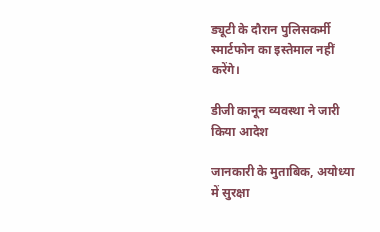ड्यूटी के दौरान पुलिसकर्मी स्मार्टफोन का इस्तेमाल नहीं करेंगे।

डीजी कानून व्यवस्था ने जारी किया आदेश

जानकारी के मुताबिक, अयोध्या में सुरक्षा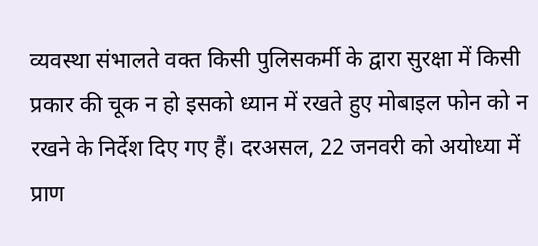व्यवस्था संभालते वक्त किसी पुलिसकर्मी के द्वारा सुरक्षा में किसी प्रकार की चूक न हो इसको ध्यान में रखते हुए मोबाइल फोन को न रखने के निर्देश दिए गए हैं। दरअसल, 22 जनवरी को अयोध्या में प्राण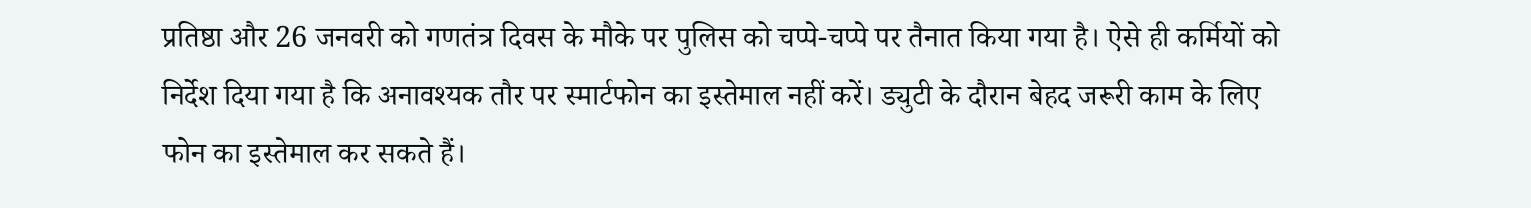प्रतिष्ठा और 26 जनवरी को गणतंत्र दिवस के मौके पर पुलिस को चप्पे-चप्पे पर तैनात किया गया है। ऐसे ही कर्मियों को निर्देश दिया गया है कि अनावश्यक तौर पर स्मार्टफोन का इस्तेमाल नहीं करें। ड्युटी के दौरान बेहद जरूरी काम के लिए फोन का इस्तेमाल कर सकते हैं।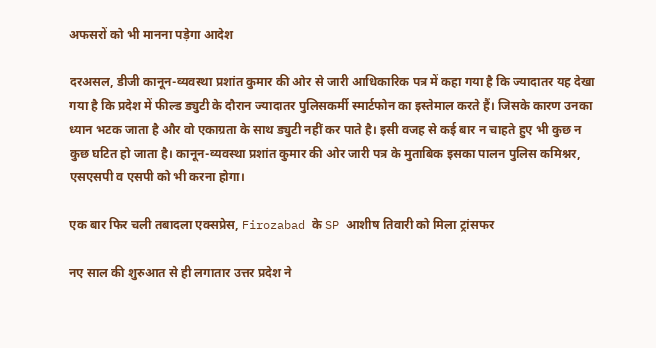अफसरों को भी मानना पड़ेगा आदेश

दरअसल, डीजी कानून-व्यवस्था प्रशांत कुमार की ओर से जारी आधिकारिक पत्र में कहा गया है कि ज्यादातर यह देखा गया है कि प्रदेश में फील्ड ड्युटी के दौरान ज्यादातर पुलिसकर्मी स्मार्टफोन का इस्तेमाल करते हैं। जिसके कारण उनका ध्यान भटक जाता है और वो एकाग्रता के साथ ड्युटी नहीं कर पाते है। इसी वजह से कई बार न चाहते हुए भी कुछ न कुछ घटित हो जाता है। कानून-व्यवस्था प्रशांत कुमार की ओर जारी पत्र के मुताबिक इसका पालन पुलिस कमिश्नर, एसएसपी व एसपी को भी करना होगा।

एक बार फिर चली तबादला एक्सप्रेस, Firozabad के SP आशीष तिवारी को मिला ट्रांसफर

नए साल की शुरुआत से ही लगातार उत्तर प्रदेश ने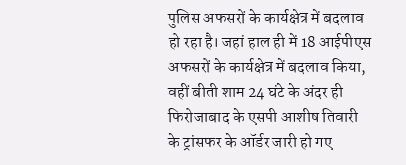पुलिस अफसरों के कार्यक्षेत्र में बदलाव हो रहा है। जहां हाल ही में 18 आईपीएस अफसरों के कार्यक्षेत्र में बदलाव किया, वहीं बीती शाम 24 घंटे के अंदर ही फिरोजाबाद के एसपी आशीष तिवारी के ट्रांसफर के ऑर्डर जारी हो गए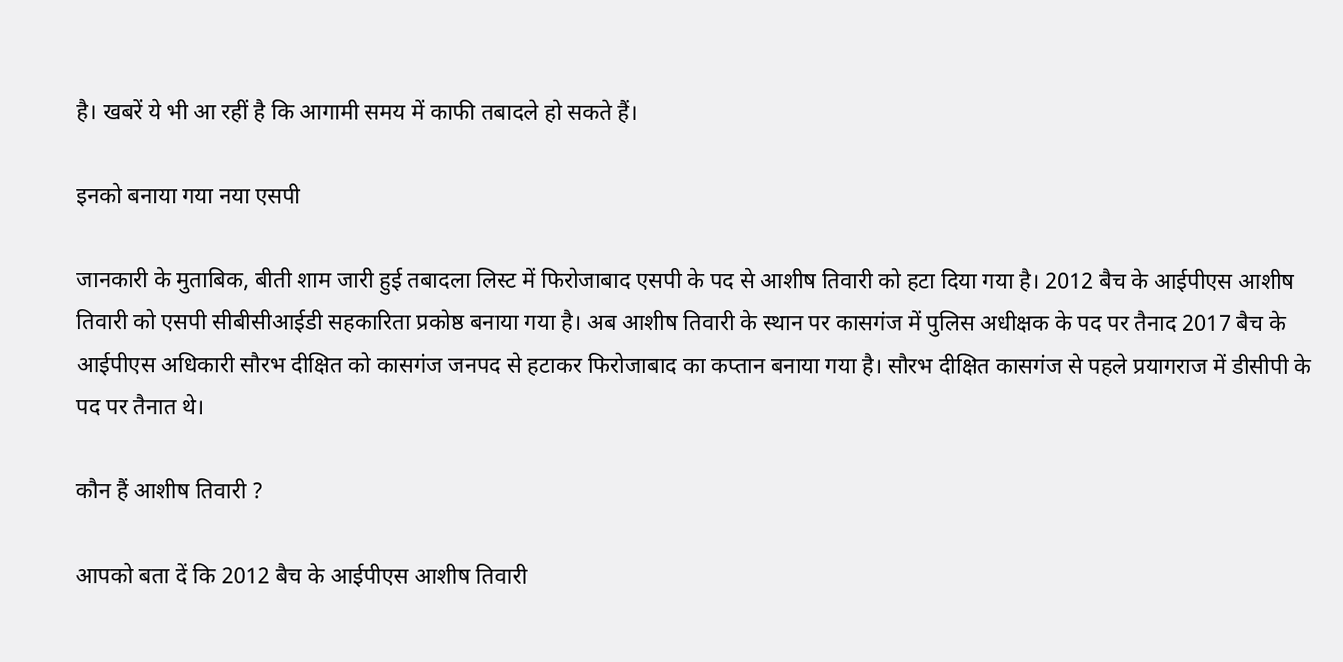है। खबरें ये भी आ रहीं है कि आगामी समय में काफी तबादले हो सकते हैं।

इनको बनाया गया नया एसपी

जानकारी के मुताबिक, बीती शाम जारी हुई तबादला लिस्ट में फिरोजाबाद एसपी के पद से आशीष तिवारी को हटा दिया गया है। 2012 बैच के आईपीएस आशीष तिवारी को एसपी सीबीसीआईडी सहकारिता प्रकोष्ठ बनाया गया है। अब आशीष तिवारी के स्थान पर कासगंज में पुलिस अधीक्षक के पद पर तैनाद 2017 बैच के आईपीएस अधिकारी सौरभ दीक्षित को कासगंज जनपद से हटाकर फिरोजाबाद का कप्तान बनाया गया है। सौरभ दीक्षित कासगंज से पहले प्रयागराज में डीसीपी के पद पर तैनात थे।

कौन हैं आशीष तिवारी ?

आपको बता दें कि 2012 बैच के आईपीएस आशीष तिवारी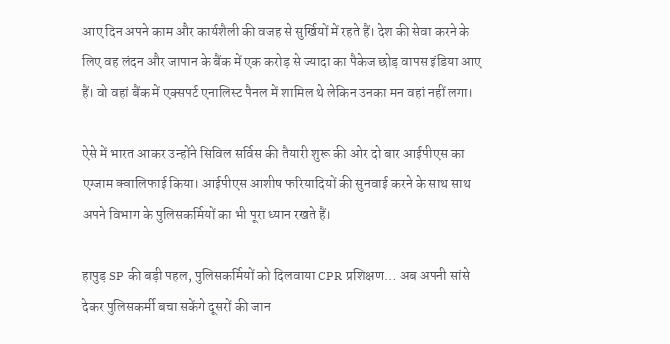आए दिन अपने काम और कार्यशैली की वजह से सुर्खियों में रहते हैं। देश की सेवा करने के लिए वह लंदन और जापान के बैंक में एक करोड़ से ज्यादा का पैकेज छोड़ वापस इंडि‍या आए हैं। वो वहां बैंक में एक्सपर्ट एनालिस्ट पैनल में शामिल थे लेकिन उनका मन वहां नहीं लगा।

ऐसे में भारत आकर उन्होंने सिविल सर्विस की तैयारी शुरू की ओर दो बार आईपीएस का एग्जाम क्वालि‍फाई किया। आईपीएस आशीष फरियादियों की सुनवाई करने के साथ साथ अपने विभाग के पुलिसकर्मियों का भी पूरा ध्यान रखते हैं।

हापुड़ SP की बड़ी पहल, पुलिसकर्मियों को दिलवाया CPR प्रशिक्षण… अब अपनी सांसे देकर पुलिसकर्मी बचा सकेंगे दूसरों की जान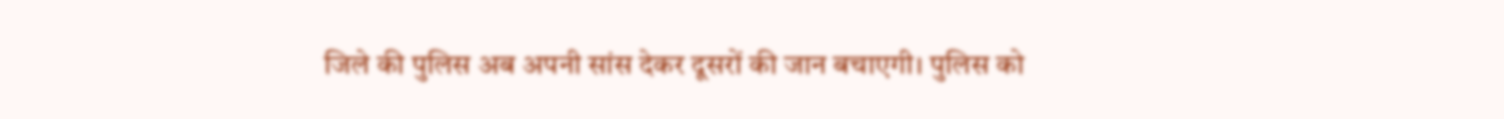जिले की पुलिस अब अपनी सांस देकर दूसरों की जान बचाएगी। पुलिस को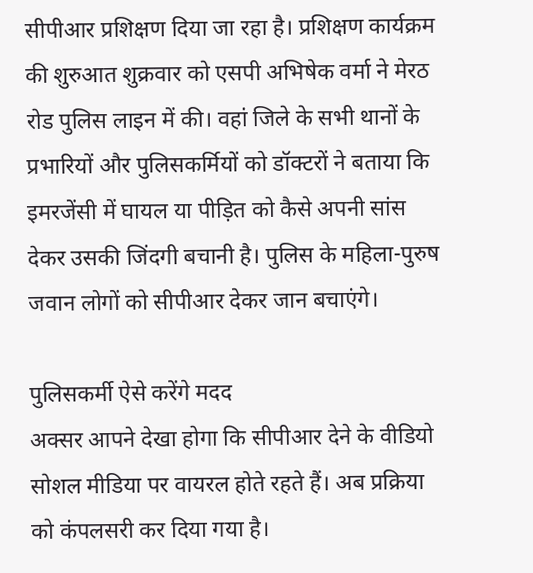सीपीआर प्रशिक्षण दिया जा रहा है। प्रशिक्षण कार्यक्रम की शुरुआत शुक्रवार को एसपी अभिषेक वर्मा ने मेरठ रोड पुलिस लाइन में की। वहां जिले के सभी थानों के प्रभारियों और पुलिसकर्मियों को डॉक्टरों ने बताया कि इमरजेंसी में घायल या पीड़ित को कैसे अपनी सांस देकर उसकी जिंदगी बचानी है। पुलिस के महिला-पुरुष जवान लोगों को सीपीआर देकर जान बचाएंगे।

पुलिसकर्मी ऐसे करेंगे मदद
अक्सर आपने देखा होगा कि सीपीआर देने के वीडियो सोशल मीडिया पर वायरल होते रहते हैं। अब प्रक्रिया को कंपलसरी कर दिया गया है।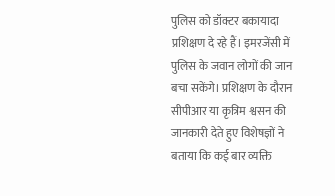पुलिस को डॉक्टर बकायादा प्रशिक्षण दे रहे हैं। इमरजेंसी में पुलिस के जवान लोगों की जान बचा सकेंगे। प्रशिक्षण के दौरान सीपीआर या कृत्रिम श्वसन की जानकारी देते हुए विशेषज्ञों ने बताया कि कई बार व्यक्ति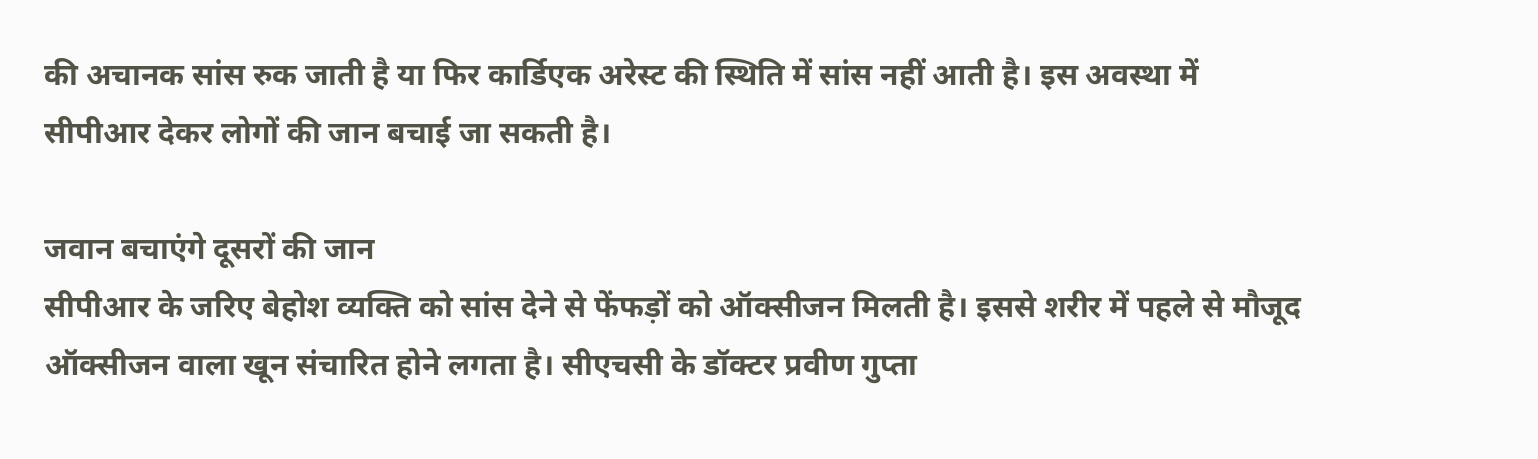की अचानक सांस रुक जाती है या फिर कार्डिएक अरेस्ट की स्थिति में सांस नहीं आती है। इस अवस्था में सीपीआर देकर लोगों की जान बचाई जा सकती है।

जवान बचाएंगे दूसरों की जान
सीपीआर के जरिए बेहोश व्यक्ति को सांस देने से फेंफड़ों को ऑक्सीजन मिलती है। इससे शरीर में पहले से मौजूद ऑक्सीजन वाला खून संचारित होने लगता है। सीएचसी के डॉक्टर प्रवीण गुप्ता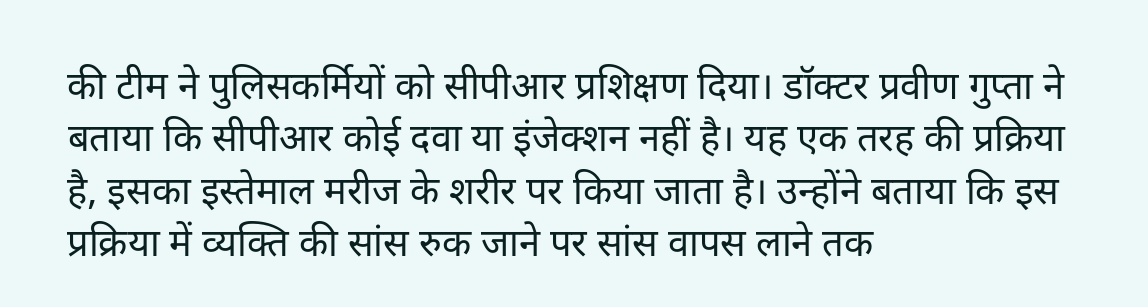की टीम ने पुलिसकर्मियों को सीपीआर प्रशिक्षण दिया। डॉक्टर प्रवीण गुप्ता ने बताया कि सीपीआर कोई दवा या इंजेक्शन नहीं है। यह एक तरह की प्रक्रिया है, इसका इस्तेमाल मरीज के शरीर पर किया जाता है। उन्होंने बताया कि इस प्रक्रिया में व्यक्ति की सांस रुक जाने पर सांस वापस लाने तक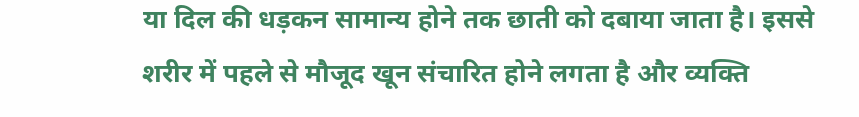या दिल की धड़कन सामान्य होने तक छाती को दबाया जाता है। इससे शरीर में पहले से मौजूद खून संचारित होने लगता है और व्यक्ति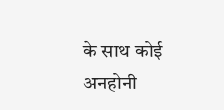के साथ कोई अनहोनी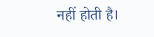नहीं होती है।